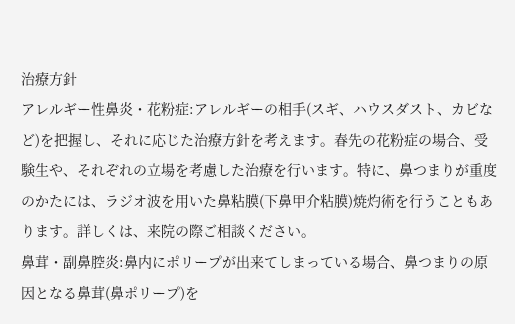治療方針
アレルギー性鼻炎・花粉症:アレルギーの相手(スギ、ハウスダスト、カビなど)を把握し、それに応じた治療方針を考えます。春先の花粉症の場合、受験生や、それぞれの立場を考慮した治療を行います。特に、鼻つまりが重度のかたには、ラジオ波を用いた鼻粘膜(下鼻甲介粘膜)焼灼術を行うこともあります。詳しくは、来院の際ご相談ください。
鼻茸・副鼻腔炎:鼻内にポリープが出来てしまっている場合、鼻つまりの原因となる鼻茸(鼻ポリープ)を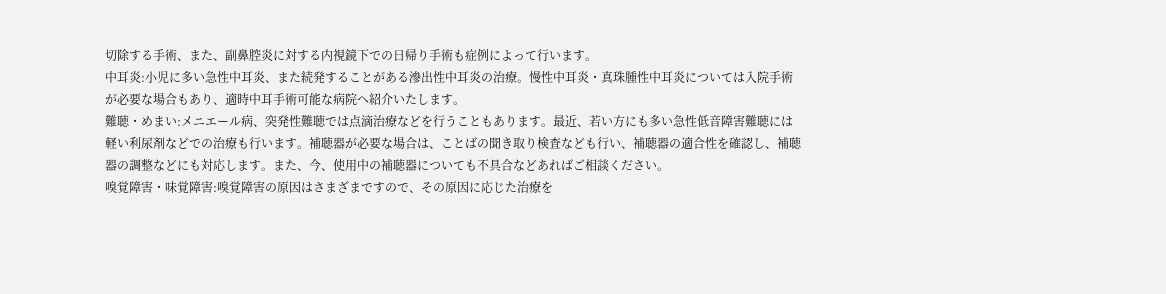切除する手術、また、副鼻腔炎に対する内視鏡下での日帰り手術も症例によって行います。
中耳炎:小児に多い急性中耳炎、また続発することがある滲出性中耳炎の治療。慢性中耳炎・真珠腫性中耳炎については入院手術が必要な場合もあり、適時中耳手術可能な病院へ紹介いたします。
難聴・めまい:メニエール病、突発性難聴では点滴治療などを行うこともあります。最近、若い方にも多い急性低音障害難聴には軽い利尿剤などでの治療も行います。補聴器が必要な場合は、ことばの聞き取り検査なども行い、補聴器の適合性を確認し、補聴器の調整などにも対応します。また、今、使用中の補聴器についても不具合などあればご相談ください。
嗅覚障害・味覚障害:嗅覚障害の原因はさまざまですので、その原因に応じた治療を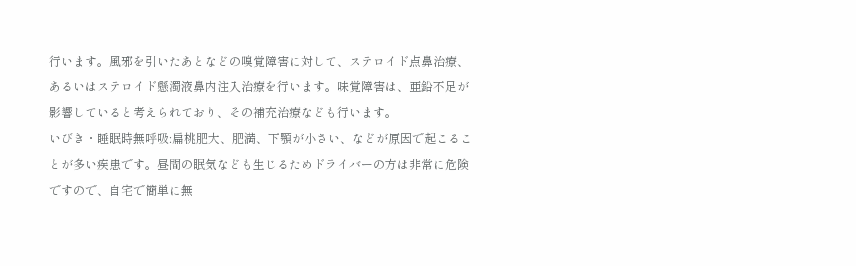行います。風邪を引いたあとなどの嗅覚障害に対して、ステロイド点鼻治療、あるいはステロイド懸濁液鼻内注入治療を行います。味覚障害は、亜鉛不足が影響していると考えられており、その補充治療なども行います。
いびき・睡眠時無呼吸:扁桃肥大、肥満、下顎が小さい、などが原因で起こることが多い疾患です。昼間の眠気なども生じるためドライバーの方は非常に危険ですので、自宅で簡単に無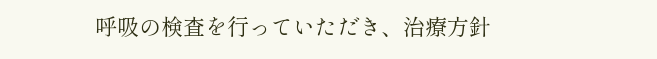呼吸の検査を行っていただき、治療方針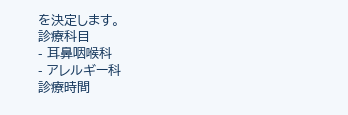を決定します。
診療科目
- 耳鼻咽喉科
- アレルギー科
診療時間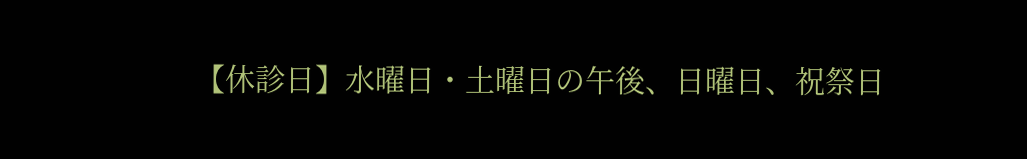【休診日】水曜日・土曜日の午後、日曜日、祝祭日